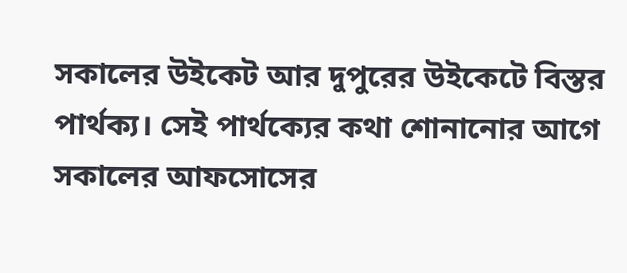সকালের উইকেট আর দুপুরের উইকেটে বিস্তর পার্থক্য। সেই পার্থক্যের কথা শোনানোর আগে সকালের আফসোসের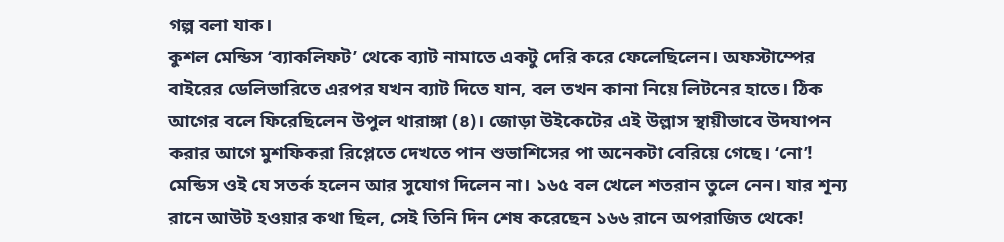গল্প বলা যাক।
কুশল মেন্ডিস ‘ব্যাকলিফট’ থেকে ব্যাট নামাতে একটু দেরি করে ফেলেছিলেন। অফস্টাম্পের বাইরের ডেলিভারিতে এরপর যখন ব্যাট দিতে যান, বল তখন কানা নিয়ে লিটনের হাতে। ঠিক আগের বলে ফিরেছিলেন উপুল থারাঙ্গা (৪)। জোড়া উইকেটের এই উল্লাস স্থায়ীভাবে উদযাপন করার আগে মুশফিকরা রিপ্লেতে দেখতে পান শুভাশিসের পা অনেকটা বেরিয়ে গেছে। ‘নো’!
মেন্ডিস ওই যে সতর্ক হলেন আর সুযোগ দিলেন না। ১৬৫ বল খেলে শতরান তুলে নেন। যার শূন্য রানে আউট হওয়ার কথা ছিল, সেই তিনি দিন শেষ করেছেন ১৬৬ রানে অপরাজিত থেকে!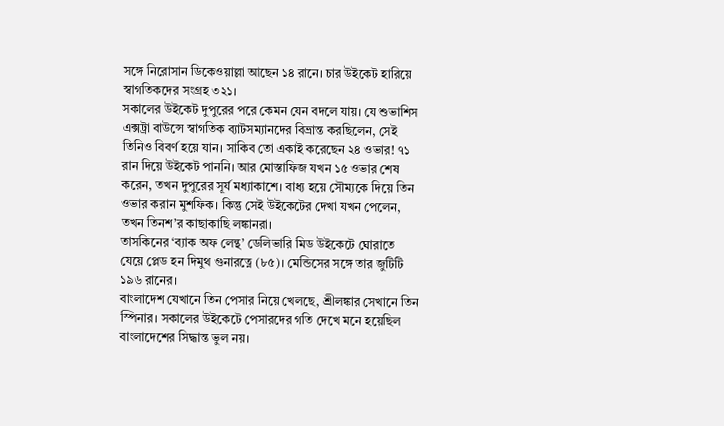সঙ্গে নিরোসান ডিকেওয়াল্লা আছেন ১৪ রানে। চার উইকেট হারিয়ে স্বাগতিকদের সংগ্রহ ৩২১।
সকালের উইকেট দুপুরের পরে কেমন যেন বদলে যায়। যে শুভাশিস এক্সট্রা বাউন্সে স্বাগতিক ব্যাটসম্যানদের বিভ্রান্ত করছিলেন, সেই তিনিও বিবর্ণ হয়ে যান। সাকিব তো একাই করেছেন ২৪ ওভার! ৭১ রান দিয়ে উইকেট পাননি। আর মোস্তাফিজ যখন ১৫ ওভার শেষ করেন, তখন দুপুরের সূর্য মধ্যাকাশে। বাধ্য হয়ে সৌম্যকে দিয়ে তিন ওভার করান মুশফিক। কিন্তু সেই উইকেটের দেখা যখন পেলেন, তখন তিনশ’র কাছাকাছি লঙ্কানরা।
তাসকিনের ‘ব্যাক অফ লেন্থ’ ডেলিভারি মিড উইকেটে ঘোরাতে যেয়ে প্লেড হন দিমুথ গুনারত্নে (৮৫)। মেন্ডিসের সঙ্গে তার জুটিটি ১৯৬ রানের।
বাংলাদেশ যেখানে তিন পেসার নিয়ে খেলছে, শ্রীলঙ্কার সেখানে তিন স্পিনার। সকালের উইকেটে পেসারদের গতি দেখে মনে হয়েছিল বাংলাদেশের সিদ্ধান্ত ভুল নয়।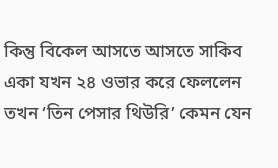কিন্তু বিকেল আসতে আসতে সাকিব একা যখন ২৪ ওভার করে ফেললেন তখন ‘তিন পেসার থিউরি’ কেমন যেন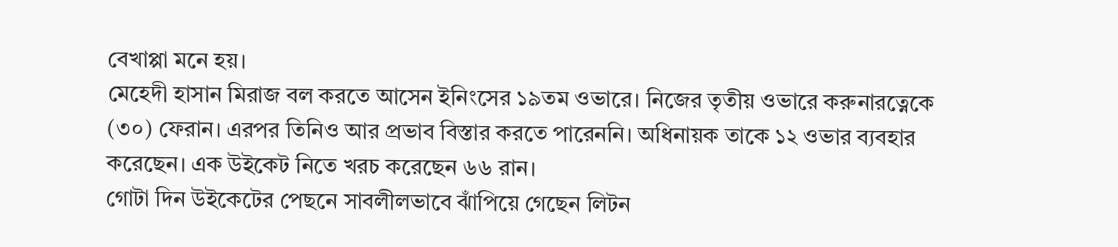বেখাপ্পা মনে হয়।
মেহেদী হাসান মিরাজ বল করতে আসেন ইনিংসের ১৯তম ওভারে। নিজের তৃতীয় ওভারে করুনারত্নেকে (৩০) ফেরান। এরপর তিনিও আর প্রভাব বিস্তার করতে পারেননি। অধিনায়ক তাকে ১২ ওভার ব্যবহার করেছেন। এক উইকেট নিতে খরচ করেছেন ৬৬ রান।
গোটা দিন উইকেটের পেছনে সাবলীলভাবে ঝাঁপিয়ে গেছেন লিটন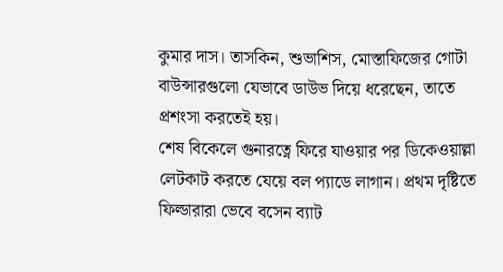কুমার দাস। তাসকিন, শুভাশিস, মোস্তাফিজের গোটা বাউন্সারগুলো যেভাবে ডাউভ দিয়ে ধরেছেন, তাতে প্রশংসা করতেই হয়।
শেষ বিকেলে গুনারত্নে ফিরে যাওয়ার পর ডিকেওয়াল্লা লেটকাট করতে যেয়ে বল প্যাডে লাগান। প্রথম দৃষ্টিতে ফিল্ডারারা ভেবে বসেন ব্যাট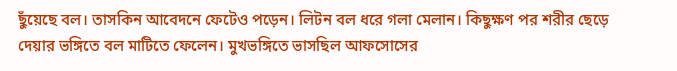ছুঁয়েছে বল। তাসকিন আবেদনে ফেটেও পড়েন। লিটন বল ধরে গলা মেলান। কিছুক্ষণ পর শরীর ছেড়ে দেয়ার ভঙ্গিতে বল মাটিতে ফেলেন। মুখভঙ্গিতে ভাসছিল আফসোসের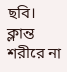ছবি। ক্লান্ত শরীরে না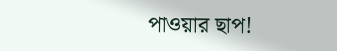পাওয়ার ছাপ!